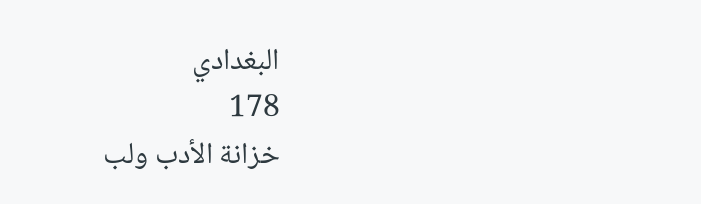البغدادي
178
خزانة الأدب ولب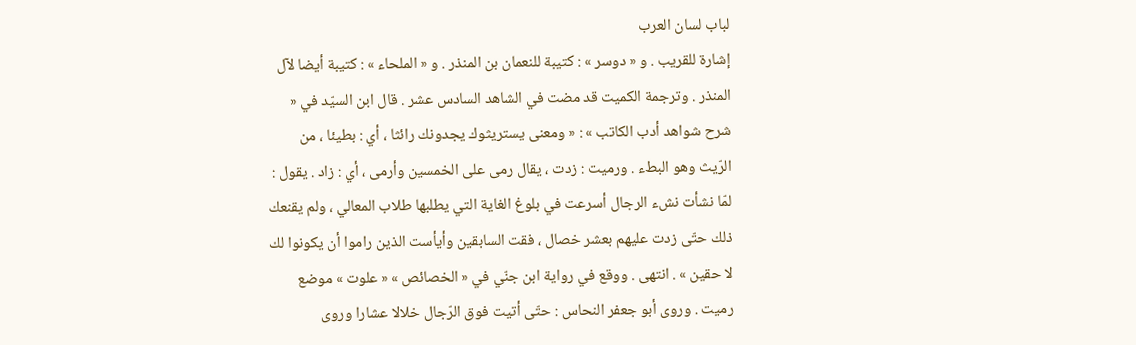لباب لسان العرب
إشارة للقريب . و « دوسر » : كتيبة للنعمان بن المنذر . و « الملحاء » : كتيبة أيضا لآل المنذر . وترجمة الكميت قد مضت في الشاهد السادس عشر . قال ابن السيّد في « شرح شواهد أدب الكاتب » : « ومعنى يستريثوك يجدونك رائثا ، أي : بطيئا ، من الرّيث وهو البطء . ورميت : زدت ، يقال رمى على الخمسين وأرمى ، أي : زاد . يقول : لمّا نشأت نشء الرجال أسرعت في بلوغ الغاية التي يطلبها طلاب المعالي ، ولم يقنعك ذلك حتّى زدت عليهم بعشر خصال ، فقت السابقين وأيأست الذين راموا أن يكونوا لك لا حقين » . انتهى . ووقع في رواية ابن جنّي في « الخصائص » « علوت » موضع رميت . وروى أبو جعفر النحاس : حتّى أتيت فوق الرّجال خلالا عشارا وروى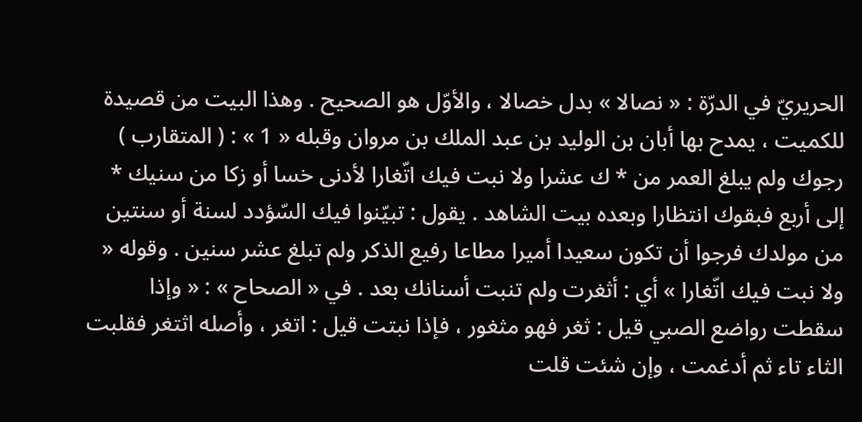الحريريّ في الدرّة : « نصالا » بدل خصالا ، والأوّل هو الصحيح . وهذا البيت من قصيدة للكميت ، يمدح بها أبان بن الوليد بن عبد الملك بن مروان وقبله « 1 » : ( المتقارب ) رجوك ولم يبلغ العمر من * ك عشرا ولا نبت فيك اتّغارا لأدنى خسا أو زكا من سنيك * إلى أربع فبقوك انتظارا وبعده بيت الشاهد . يقول : تبيّنوا فيك السّؤدد لسنة أو سنتين من مولدك فرجوا أن تكون سعيدا أميرا مطاعا رفيع الذكر ولم تبلغ عشر سنين . وقوله « ولا نبت فيك اتّغارا » أي : أثغرت ولم تنبت أسنانك بعد . في « الصحاح » : « وإذا سقطت رواضع الصبي قيل : ثغر فهو مثغور ، فإذا نبتت قيل : اتغر ، وأصله اثتغر فقلبت الثاء تاء ثم أدغمت ، وإن شئت قلت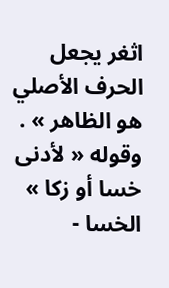اثغر يجعل الحرف الأصلي هو الظاهر » . وقوله « لأدنى خسا أو زكا » الخسا -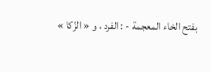بفتح الخاء المعجمة - : الفرد ، و « الزّكا »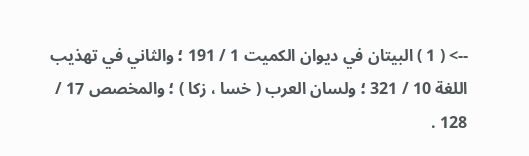--> ( 1 ) البيتان في ديوان الكميت 1 / 191 ؛ والثاني في تهذيب اللغة 10 / 321 ؛ ولسان العرب ( خسا ، زكا ) ؛ والمخصص 17 / 128 .